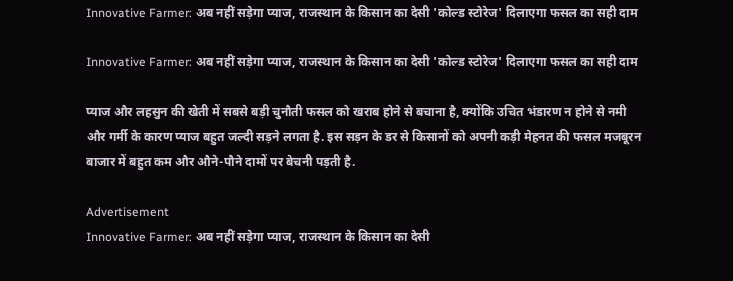Innovative Farmer: अब नहीं सड़ेगा प्याज, राजस्थान के किसान का देसी 'कोल्ड स्टोरेज' दिलाएगा फसल का सही दाम

Innovative Farmer: अब नहीं सड़ेगा प्याज, राजस्थान के किसान का देसी 'कोल्ड स्टोरेज' दिलाएगा फसल का सही दाम

प्याज और लहसुन की खेती में सबसे बड़ी चुनौती फसल को खराब होने से बचाना है, क्योंकि उचित भंडारण न होने से नमी और गर्मी के कारण प्याज बहुत जल्दी सड़ने लगता है. इस सड़न के डर से किसानों को अपनी कड़ी मेहनत की फसल मजबूरन बाजार में बहुत कम और औने-पौने दामों पर बेचनी पड़ती है.

Advertisement
Innovative Farmer: अब नहीं सड़ेगा प्याज, राजस्थान के किसान का देसी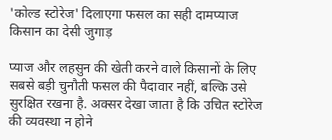'कोल्ड स्टोरेज' दिलाएगा फसल का सही दामप्‍याज किसान का देसी जुगाड़

प्याज और लहसुन की खेती करने वाले किसानों के लिए सबसे बड़ी चुनौती फसल की पैदावार नहीं, बल्कि उसे सुरक्षित रखना है. अक्सर देखा जाता है कि उचित स्टोरेज  की व्यवस्था न होने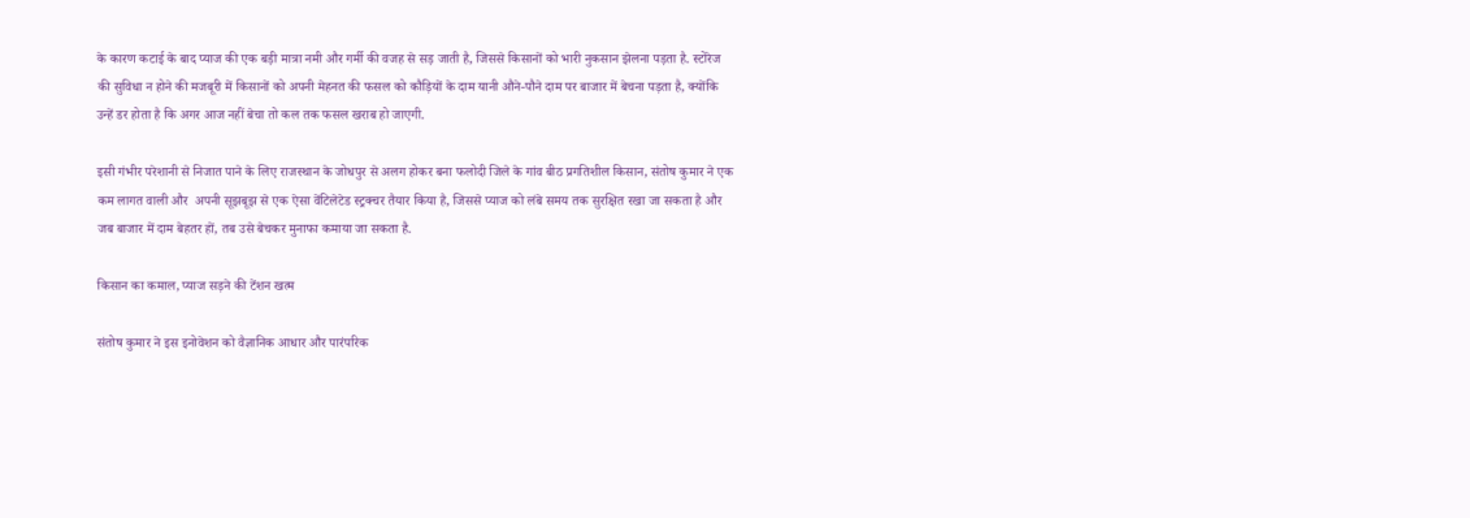के कारण कटाई के बाद प्याज की एक बड़ी मात्रा नमी और गर्मी की वजह से सड़ जाती है, जिससे किसानों को भारी नुकसान झेलना पड़ता है. स्टोरेज की सुविधा न होने की मजबूरी में किसानों को अपनी मेहनत की फसल को कौड़ियों के दाम यानी औने-पौने दाम पर बाजार में बेचना पड़ता है, क्योंकि उन्हें डर होता है कि अगर आज नहीं बेचा तो कल तक फसल खराब हो जाएगी.

इसी गंभीर परेशानी से निजात पाने के लिए राजस्थान के जोधपुर से अलग होकर बना फलोदी जिले के गांव बीठ प्रगतिशील किसान, संतोष कुमार ने एक कम लागत वाली और  अपनी सूझबूझ से एक ऐसा वेंटिलेटेड स्ट्रक्चर तैयार किया है, जिससे प्याज को लंबे समय तक सुरक्षित रखा जा सकता है और जब बाजार में दाम बेहतर हों, तब उसे बेचकर मुनाफा कमाया जा सकता है.

किसान का कमाल, प्याज सड़ने की टेंशन खत्म

संतोष कुमार ने इस इनोवेशन को वैज्ञानिक आधार और पारंपरिक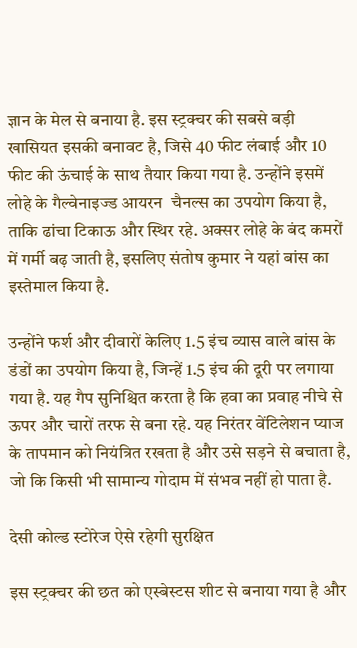ज्ञान के मेल से बनाया है. इस स्ट्रक्चर की सबसे बड़ी खासियत इसकी बनावट है, जिसे 40 फीट लंबाई और 10 फीट की ऊंचाई के साथ तैयार किया गया है. उन्होंने इसमें लोहे के गैल्वेनाइज्ड आयरन  चैनल्स का उपयोग किया है, ताकि ढांचा टिकाऊ और स्थिर रहे. अक्सर लोहे के बंद कमरों में गर्मी बढ़ जाती है, इसलिए संतोष कुमार ने यहां बांस का इस्तेमाल किया है.

उन्होंने फर्श और दीवारों केलिए 1.5 इंच व्यास वाले बांस के डंडों का उपयोग किया है, जिन्हें 1.5 इंच की दूरी पर लगाया गया है. यह गैप सुनिश्चित करता है कि हवा का प्रवाह नीचे से ऊपर और चारों तरफ से बना रहे. यह निरंतर वेंटिलेशन प्याज के तापमान को नियंत्रित रखता है और उसे सड़ने से बचाता है, जो कि किसी भी सामान्य गोदाम में संभव नहीं हो पाता है.

देसी कोल्ड स्टोरेज ऐसे रहेगी सुरक्षित

इस स्ट्रक्चर की छत को एस्बेस्टस शीट से बनाया गया है और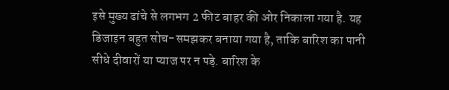इसे मुख्य ढांचे से लगभग 2 फीट बाहर की ओर निकाला गया है. यह डिजाइन बहुत सोच-समझकर बनाया गया है, ताकि बारिश का पानी सीधे दीवारों या प्याज पर न पड़े. बारिश के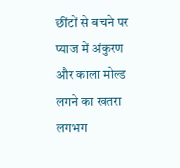छींटों से बचने पर प्याज में अंकुरण  और काला मोल्ड लगने का खतरा लगभग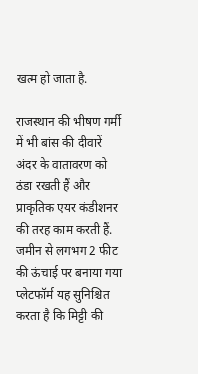खत्म हो जाता है.

राजस्थान की भीषण गर्मी में भी बांस की दीवारें अंदर के वातावरण को ठंडा रखती हैं और प्राकृतिक एयर कंडीशनर की तरह काम करती हैं. जमीन से लगभग 2 फीट की ऊंचाई पर बनाया गया प्लेटफॉर्म यह सुनिश्चित करता है कि मिट्टी की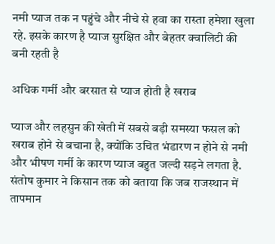नमी प्याज तक न पहुंचे और नीचे से हवा का रास्ता हमेशा खुला रहे. इसके कारण है प्याज सुरक्षित और बेहतर क्वालिटी की बनी रहती है

अधिक गर्मी और बरसात से प्याज होती है खराब

प्याज और लहसुन की खेती में सबसे बड़ी समस्या फसल को खराब होने से बचाना है, क्योंकि उचित भंडारण न होने से नमी और भीषण गर्मी के कारण प्याज बहुत जल्दी सड़ने लगता है. संतोष कुमार ने किसान तक को बताया कि जब राजस्थान में तापमान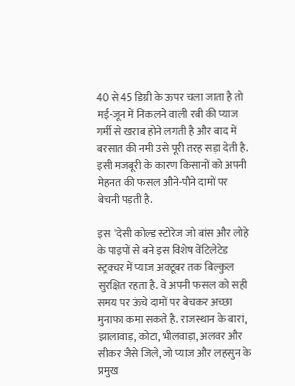40 से 45 डिग्री के ऊपर चला जाता है तो मई-जून में निकलने वाली रबी की प्याज गर्मी से खराब होने लगती है और बाद में बरसात की नमी उसे पूरी तरह सड़ा देती है. इसी मजबूरी के कारण किसानों को अपनी मेहनत की फसल औने-पौने दामों पर बेचनी पड़ती है.

इस  'देसी कोल्ड स्टोरेज जो बांस और लोहे के पाइपों से बने इस विशेष वेंटिलेटेड स्ट्रक्चर में प्याज अक्टूबर तक बिल्कुल सुरक्षित रहता है. वे अपनी फसल को सही समय पर ऊंचे दामों पर बेचकर अच्छा मुनाफा कमा सकते है. राजस्थान के बारां, झालावाड़, कोटा, भीलवाड़ा, अलवर और सीकर जैसे जिले, जो प्याज और लहसुन के प्रमुख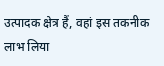उत्पादक क्षेत्र हैं, वहां इस तकनीक लाभ लिया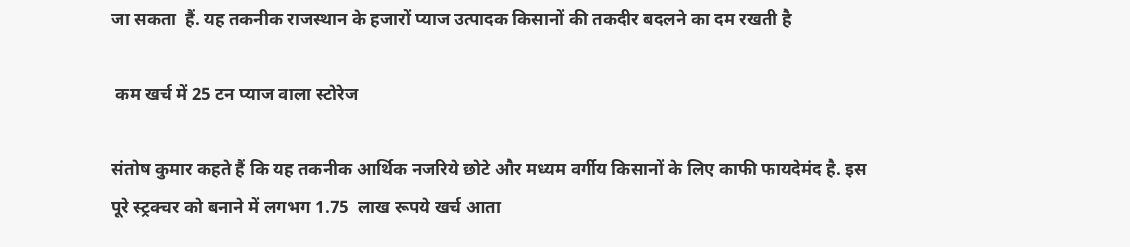जा सकता  हैं. यह तकनीक राजस्थान के हजारों प्याज उत्पादक किसानों की तकदीर बदलने का दम रखती है

 कम खर्च में 25 टन प्याज वाला स्टोरेज

संतोष कुमार कहते हैं कि यह तकनीक आर्थिक नजरिये छोटे और मध्यम वर्गीय किसानों के लिए काफी फायदेमंद है. इस पूरे स्ट्रक्चर को बनाने में लगभग 1.75  लाख रूपये खर्च आता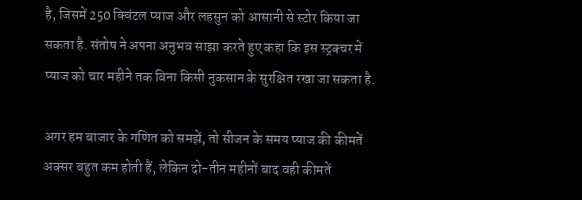है, जिसमें 250 क्विंटल प्याज और लहसुन को आसानी से स्टोर किया जा सकता है. संतोष ने अपना अनुभव साझा करते हुए कहा कि इस स्ट्रक्चर में प्याज को चार महीने तक बिना किसी नुकसान के सुरक्षित रखा जा सकता है.

अगर हम बाजार के गणित को समझें, तो सीजन के समय प्याज की कीमतें अक्सर बहुत कम होती हैं, लेकिन दो-तीन महीनों बाद वही कीमतें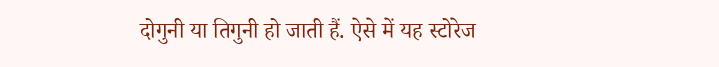दोगुनी या तिगुनी हो जाती हैं. ऐसे में यह स्टोरेज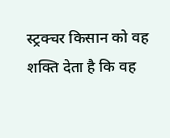स्ट्रक्चर किसान को वह शक्ति देता है कि वह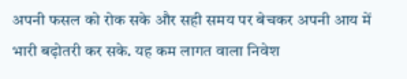अपनी फसल को रोक सके और सही समय पर बेचकर अपनी आय में भारी बढ़ोतरी कर सके. यह कम लागत वाला निवेश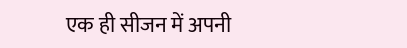एक ही सीजन में अपनी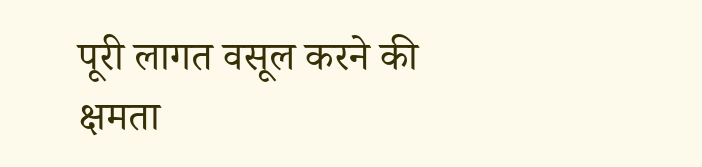पूरी लागत वसूल करने की क्षमता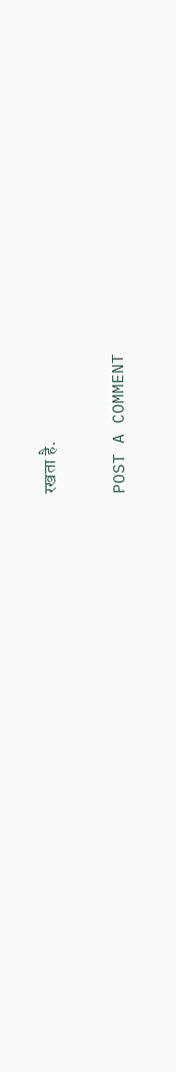रखता है.

POST A COMMENT